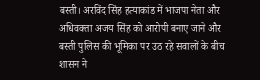बस्ती। अरविंद सिंह हत्याकांड में भाजपा नेता और अधिवक्ता अजय सिंह को आरोपी बनाए जाने और बस्ती पुलिस की भूमिका पर उठ रहे सवालों के बीच शासन ने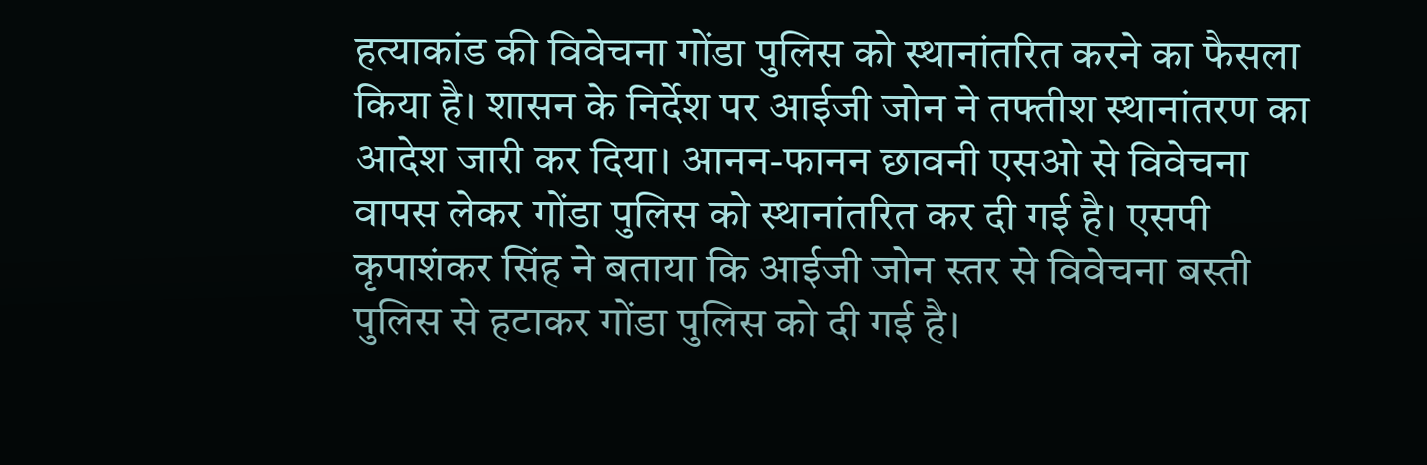हत्याकांड की विवेचना गोंडा पुलिस को स्थानांतरित करने का फैसला किया है। शासन के निर्देश पर आईजी जोन ने तफ्तीश स्थानांतरण का आदेश जारी कर दिया। आनन-फानन छावनी एसओ से विवेचना वापस लेकर गोंडा पुलिस को स्थानांतरित कर दी गई है। एसपी कृपाशंकर सिंह ने बताया कि आईजी जोन स्तर से विवेचना बस्ती पुलिस से हटाकर गोंडा पुलिस को दी गई है।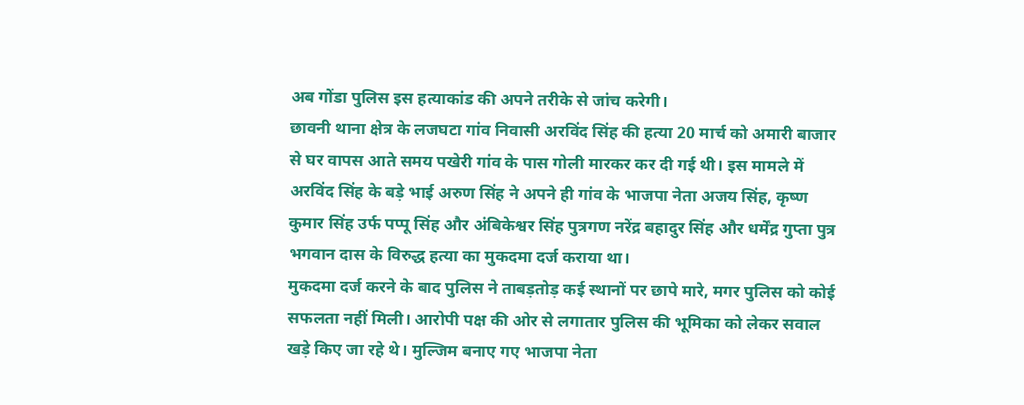अब गोंडा पुलिस इस हत्याकांड की अपने तरीके से जांच करेगी।
छावनी थाना क्षेत्र के लजघटा गांव निवासी अरविंद सिंह की हत्या 20 मार्च को अमारी बाजार से घर वापस आते समय पखेरी गांव के पास गोली मारकर कर दी गई थी। इस मामले में अरविंद सिंह के बड़े भाई अरुण सिंह ने अपने ही गांव के भाजपा नेता अजय सिंह, कृष्ण कुमार सिंह उर्फ पप्पू सिंह और अंबिकेश्वर सिंह पुत्रगण नरेंद्र बहादुर सिंह और धर्मेंद्र गुप्ता पुत्र भगवान दास के विरुद्ध हत्या का मुकदमा दर्ज कराया था।
मुकदमा दर्ज करने के बाद पुलिस ने ताबड़तोड़ कई स्थानों पर छापे मारे, मगर पुलिस को कोई सफलता नहीं मिली। आरोपी पक्ष की ओर से लगातार पुलिस की भूमिका को लेकर सवाल खड़े किए जा रहे थे। मुल्जिम बनाए गए भाजपा नेता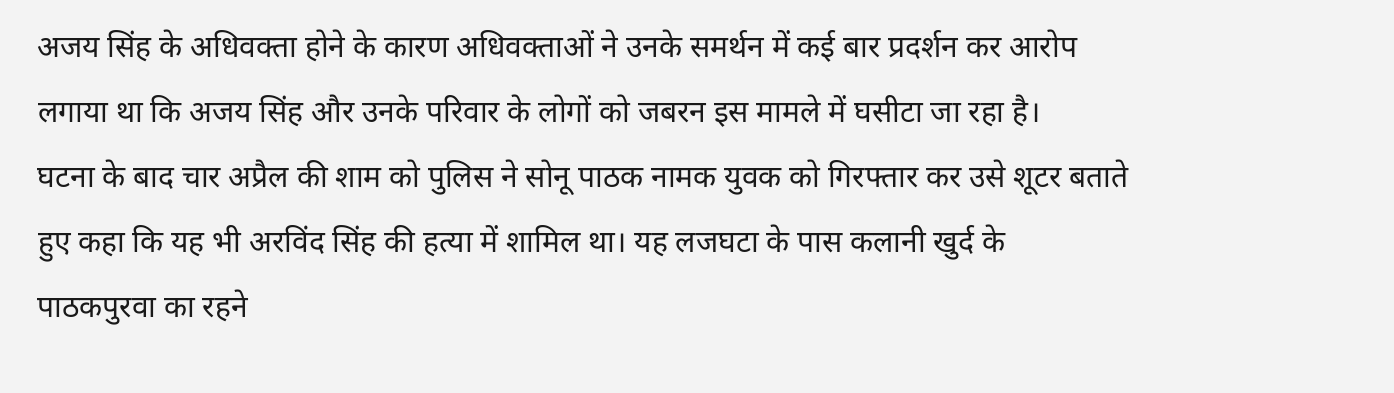अजय सिंह के अधिवक्ता होने के कारण अधिवक्ताओं ने उनके समर्थन में कई बार प्रदर्शन कर आरोप लगाया था कि अजय सिंह और उनके परिवार के लोगों को जबरन इस मामले में घसीटा जा रहा है।
घटना के बाद चार अप्रैल की शाम को पुलिस ने सोनू पाठक नामक युवक को गिरफ्तार कर उसे शूटर बताते हुए कहा कि यह भी अरविंद सिंह की हत्या में शामिल था। यह लजघटा के पास कलानी खुर्द के पाठकपुरवा का रहने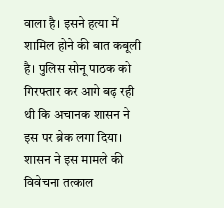वाला है। इसने हत्या में शामिल होने की बात कबूली है। पुलिस सोनू पाठक को गिरफ्तार कर आगे बढ़ रही थी कि अचानक शासन ने इस पर ब्रेक लगा दिया। शासन ने इस मामले की विवेचना तत्काल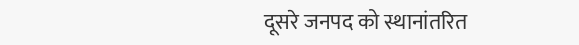दूसरे जनपद को स्थानांतरित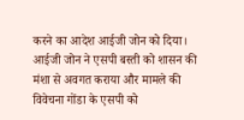करने का आदेश आईजी जोन को दिया।
आईजी जोन ने एसपी बस्ती को शासन की मंशा से अवगत कराया और मामले की विवेचना गोंडा के एसपी को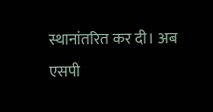स्थानांतरित कर दी। अब एसपी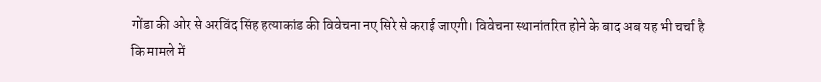गोंडा की ओर से अरविंद सिंह हत्याकांड की विवेचना नए सिरे से कराई जाएगी। विवेचना स्थानांतरित होने के बाद अब यह भी चर्चा है कि मामले में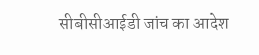सीबीसीआईडी जांच का आदेश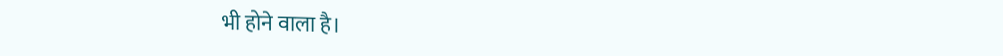भी होने वाला है।